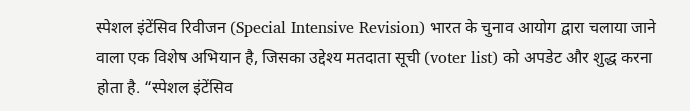स्पेशल इंटेंसिव रिवीजन (Special Intensive Revision) भारत के चुनाव आयोग द्वारा चलाया जाने वाला एक विशेष अभियान है, जिसका उद्देश्य मतदाता सूची (voter list) को अपडेट और शुद्ध करना होता है. “स्पेशल इंटेंसिव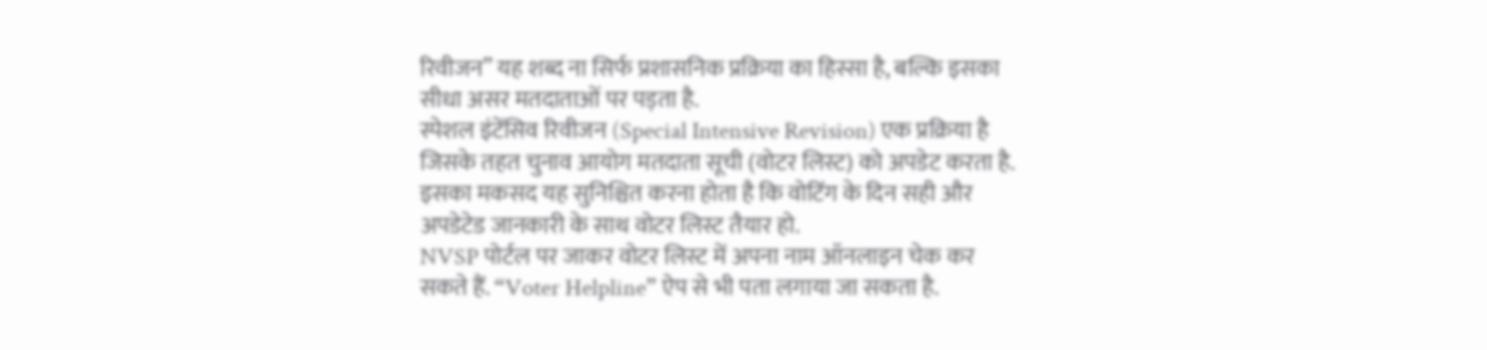रिवीजन” यह शब्द ना सिर्फ प्रशासनिक प्रक्रिया का हिस्सा है, बल्कि इसका सीधा असर मतदाताओं पर पड़ता है.
स्पेशल इंटेंसिव रिवीजन (Special Intensive Revision) एक प्रक्रिया है जिसके तहत चुनाव आयोग मतदाता सूची (वोटर लिस्ट) को अपडेट करता है. इसका मकसद यह सुनिश्चित करना होता है कि वोटिंग के दिन सही और अपडेटेड जानकारी के साथ वोटर लिस्ट तैयार हो.
NVSP पोर्टल पर जाकर वोटर लिस्ट में अपना नाम ऑनलाइन चेक कर सकते हैं. “Voter Helpline” ऐप से भी पता लगाया जा सकता है.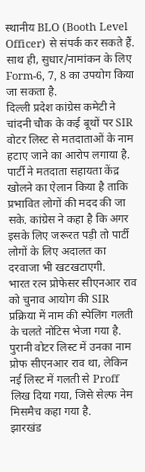स्थानीय BLO (Booth Level Officer) से संपर्क कर सकते हैं. साथ ही, सुधार/नामांकन के लिए Form-6, 7, 8 का उपयोग किया जा सकता है.
दिल्ली प्रदेश कांग्रेस कमेटी ने चांदनी चौक के कई बूथों पर SIR वोटर लिस्ट से मतदाताओं के नाम हटाए जाने का आरोप लगाया है. पार्टी ने मतदाता सहायता केंद्र खोलने का ऐलान किया है ताकि प्रभावित लोगों की मदद की जा सके. कांग्रेस ने कहा है कि अगर इसके लिए जरूरत पड़ी तो पार्टी लोगों के लिए अदालत का दरवाजा भी खटखटाएगी.
भारत रत्न प्रोफेसर सीएनआर राव को चुनाव आयोग की SIR प्रक्रिया में नाम की स्पेलिंग गलती के चलते नोटिस भेजा गया है. पुरानी वोटर लिस्ट में उनका नाम प्रोफ सीएनआर राव था, लेकिन नई लिस्ट में गलती से Proff लिख दिया गया, जिसे सेल्फ नेम मिसमैच कहा गया है.
झारखंड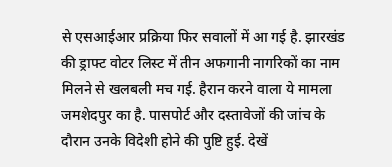से एसआईआर प्रक्रिया फिर सवालों में आ गई है. झारखंड की ड्राफ्ट वोटर लिस्ट में तीन अफगानी नागरिकों का नाम मिलने से खलबली मच गई. हैरान करने वाला ये मामला जमशेदपुर का है. पासपोर्ट और दस्तावेजों की जांच के दौरान उनके विदेशी होने की पुष्टि हुई. देखें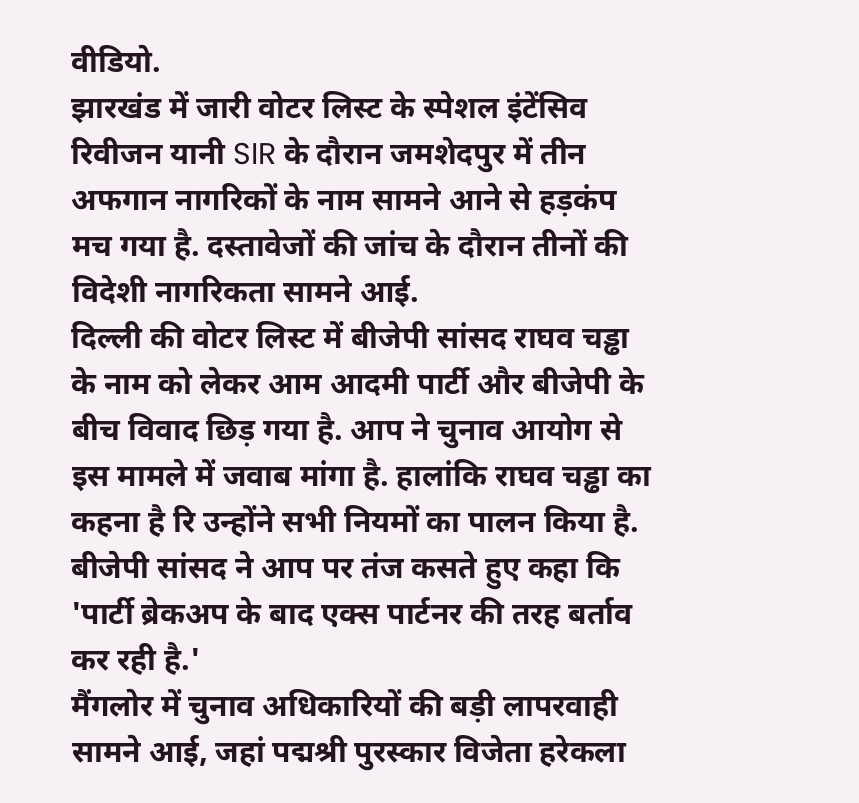वीडियो.
झारखंड में जारी वोटर लिस्ट के स्पेशल इंटेंसिव रिवीजन यानी SIR के दौरान जमशेदपुर में तीन अफगान नागरिकों के नाम सामने आने से हड़कंप मच गया है. दस्तावेजों की जांच के दौरान तीनों की विदेशी नागरिकता सामने आई.
दिल्ली की वोटर लिस्ट में बीजेपी सांसद राघव चड्ढा के नाम को लेकर आम आदमी पार्टी और बीजेपी के बीच विवाद छिड़ गया है. आप ने चुनाव आयोग से इस मामले में जवाब मांगा है. हालांकि राघव चड्ढा का कहना है रि उन्होंने सभी नियमों का पालन किया है. बीजेपी सांसद ने आप पर तंज कसते हुए कहा कि 'पार्टी ब्रेकअप के बाद एक्स पार्टनर की तरह बर्ताव कर रही है.'
मैंगलोर में चुनाव अधिकारियों की बड़ी लापरवाही सामने आई, जहां पद्मश्री पुरस्कार विजेता हरेकला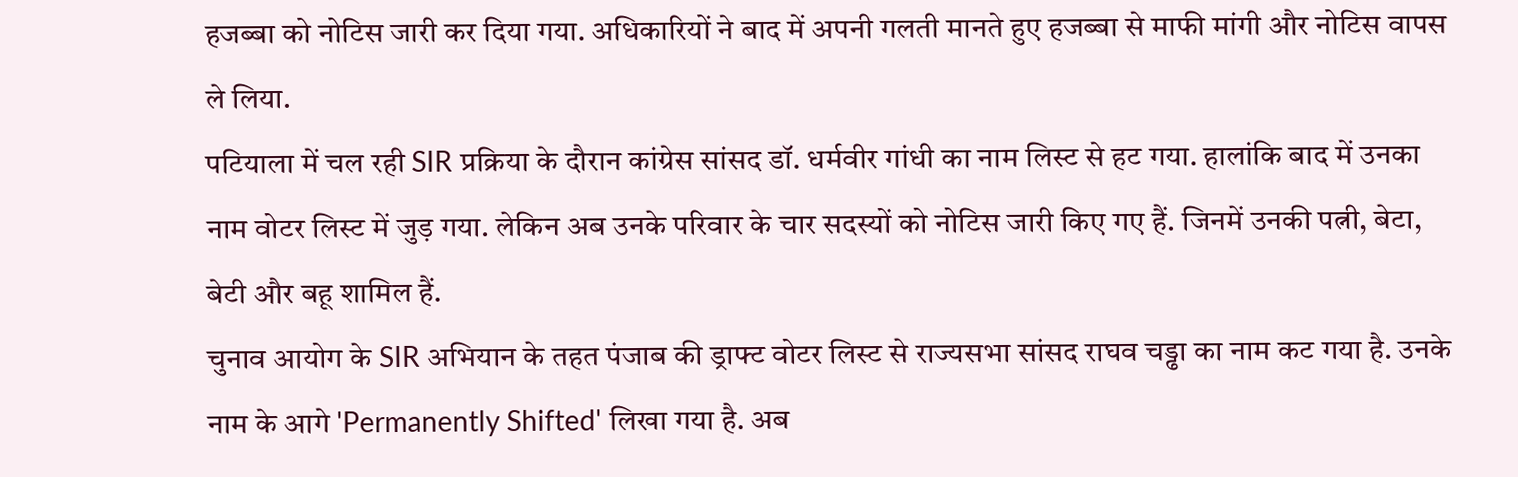हजब्बा को नोटिस जारी कर दिया गया. अधिकारियों ने बाद में अपनी गलती मानते हुए हजब्बा से माफी मांगी और नोटिस वापस ले लिया.
पटियाला में चल रही SIR प्रक्रिया के दौरान कांग्रेस सांसद डॉ. धर्मवीर गांधी का नाम लिस्ट से हट गया. हालांकि बाद में उनका नाम वोटर लिस्ट में जुड़ गया. लेकिन अब उनके परिवार के चार सदस्यों को नोटिस जारी किए गए हैं. जिनमें उनकी पत्नी, बेटा, बेटी और बहू शामिल हैं.
चुनाव आयोग के SIR अभियान के तहत पंजाब की ड्राफ्ट वोटर लिस्ट से राज्यसभा सांसद राघव चड्ढा का नाम कट गया है. उनके नाम के आगे 'Permanently Shifted' लिखा गया है. अब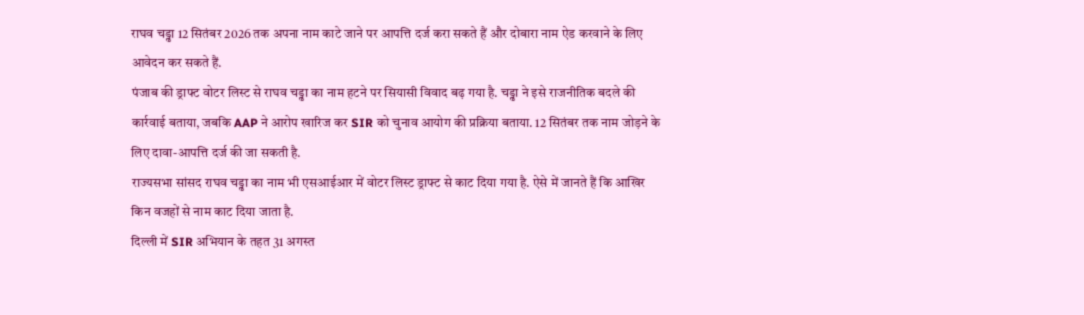राघव चड्ढा 12 सितंबर 2026 तक अपना नाम काटे जाने पर आपत्ति दर्ज करा सकते हैं और दोबारा नाम ऐड करवाने के लिए आवेदन कर सकते हैं.
पंजाब की ड्राफ्ट वोटर लिस्ट से राघव चड्ढा का नाम हटने पर सियासी विवाद बढ़ गया है. चड्ढा ने इसे राजनीतिक बदले की कार्रवाई बताया, जबकि AAP ने आरोप खारिज कर SIR को चुनाव आयोग की प्रक्रिया बताया. 12 सितंबर तक नाम जोड़ने के लिए दावा-आपत्ति दर्ज की जा सकती है.
राज्यसभा सांसद राघव चड्ढा का नाम भी एसआईआर में वोटर लिस्ट ड्राफ्ट से काट दिया गया है. ऐसे में जानते हैं कि आखिर किन वजहों से नाम काट दिया जाता है.
दिल्ली में SIR अभियान के तहत 31 अगस्त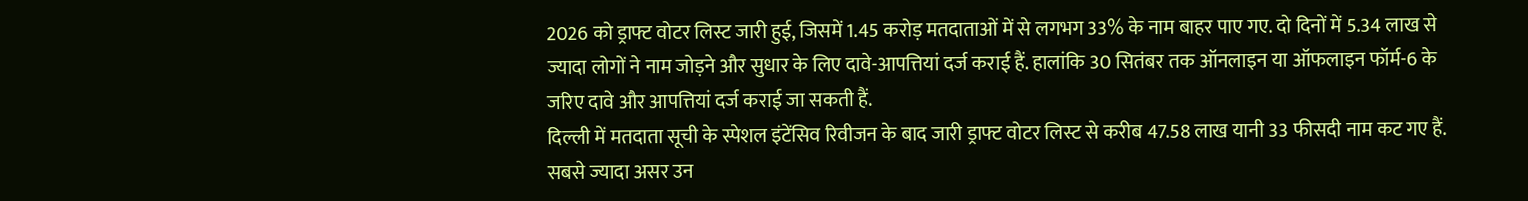2026 को ड्राफ्ट वोटर लिस्ट जारी हुई, जिसमें 1.45 करोड़ मतदाताओं में से लगभग 33% के नाम बाहर पाए गए. दो दिनों में 5.34 लाख से ज्यादा लोगों ने नाम जोड़ने और सुधार के लिए दावे-आपत्तियां दर्ज कराई हैं. हालांकि 30 सितंबर तक ऑनलाइन या ऑफलाइन फॉर्म-6 के जरिए दावे और आपत्तियां दर्ज कराई जा सकती हैं.
दिल्ली में मतदाता सूची के स्पेशल इंटेंसिव रिवीजन के बाद जारी ड्राफ्ट वोटर लिस्ट से करीब 47.58 लाख यानी 33 फीसदी नाम कट गए हैं. सबसे ज्यादा असर उन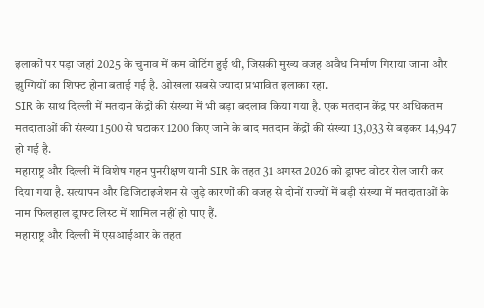इलाकों पर पड़ा जहां 2025 के चुनाव में कम वोटिंग हुई थी, जिसकी मुख्य वजह अवैध निर्माण गिराया जाना और झुग्गियों का शिफ्ट होना बताई गई है. ओखला सबसे ज्यादा प्रभावित इलाका रहा.
SIR के साथ दिल्ली में मतदान केंद्रों की संख्या में भी बड़ा बदलाव किया गया है. एक मतदान केंद्र पर अधिकतम मतदाताओं की संख्या 1500 से घटाकर 1200 किए जाने के बाद मतदान केंद्रों की संख्या 13,033 से बढ़कर 14,947 हो गई है.
महाराष्ट्र और दिल्ली में विशेष गहन पुनरीक्षण यानी SIR के तहत 31 अगस्त 2026 को ड्राफ्ट वोटर रोल जारी कर दिया गया है. सत्यापन और डिजिटाइजेशन से जुड़े कारणों की वजह से दोनों राज्यों में बड़ी संख्या में मतदाताओं के नाम फिलहाल ड्राफ्ट लिस्ट में शामिल नहीं हो पाए हैं.
महाराष्ट्र और दिल्ली में एसआईआर के तहत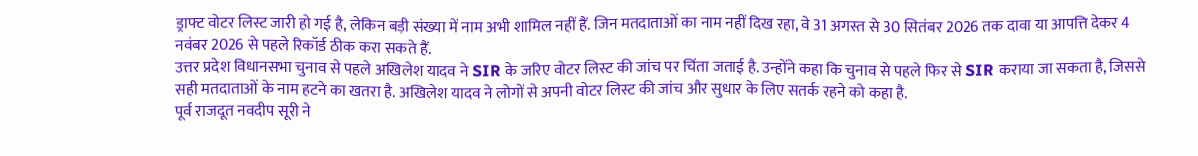ड्राफ्ट वोटर लिस्ट जारी हो गई है, लेकिन बड़ी संख्या में नाम अभी शामिल नहीं हैं. जिन मतदाताओं का नाम नहीं दिख रहा, वे 31 अगस्त से 30 सितंबर 2026 तक दावा या आपत्ति देकर 4 नवंबर 2026 से पहले रिकॉर्ड ठीक करा सकते हैं.
उत्तर प्रदेश विधानसभा चुनाव से पहले अखिलेश यादव ने SIR के जरिए वोटर लिस्ट की जांच पर चिंता जताई है. उन्होंने कहा कि चुनाव से पहले फिर से SIR कराया जा सकता है, जिससे सही मतदाताओं के नाम हटने का खतरा है. अखिलेश यादव ने लोगों से अपनी वोटर लिस्ट की जांच और सुधार के लिए सतर्क रहने को कहा है.
पूर्व राजदूत नवदीप सूरी ने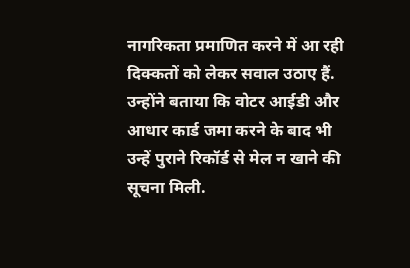नागरिकता प्रमाणित करने में आ रही दिक्कतों को लेकर सवाल उठाए हैं. उन्होंने बताया कि वोटर आईडी और आधार कार्ड जमा करने के बाद भी उन्हें पुराने रिकॉर्ड से मेल न खाने की सूचना मिली.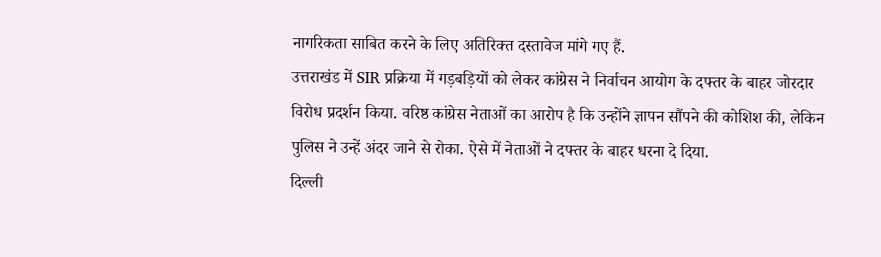नागरिकता साबित करने के लिए अतिरिक्त दस्तावेज मांगे गए हैं.
उत्तराखंड में SIR प्रक्रिया में गड़बड़ियों को लेकर कांग्रेस ने निर्वाचन आयोग के दफ्तर के बाहर जोरदार विरोध प्रदर्शन किया. वरिष्ठ कांग्रेस नेताओं का आरोप है कि उन्होंने ज्ञापन सौंपने की कोशिश की, लेकिन पुलिस ने उन्हें अंदर जाने से रोका. ऐसे में नेताओं ने दफ्तर के बाहर धरना दे दिया.
दिल्ली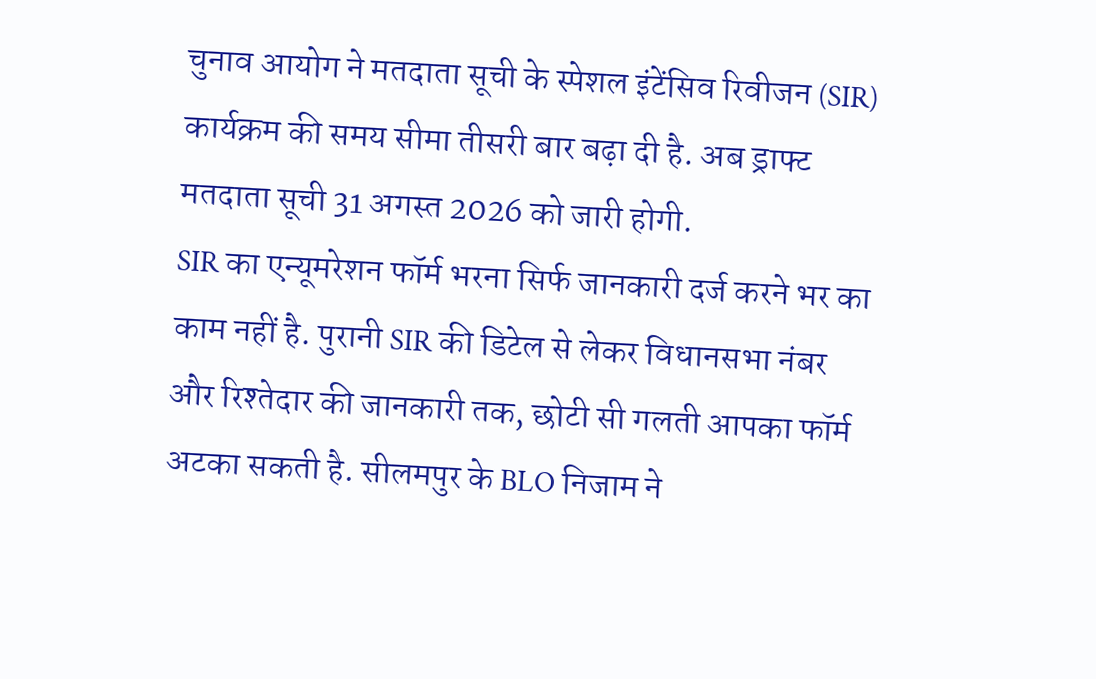चुनाव आयोग ने मतदाता सूची के स्पेशल इंटेंसिव रिवीजन (SIR) कार्यक्रम की समय सीमा तीसरी बार बढ़ा दी है. अब ड्राफ्ट मतदाता सूची 31 अगस्त 2026 को जारी होगी.
SIR का एन्यूमरेशन फॉर्म भरना सिर्फ जानकारी दर्ज करने भर का काम नहीं है. पुरानी SIR की डिटेल से लेकर विधानसभा नंबर और रिश्तेदार की जानकारी तक, छोटी सी गलती आपका फॉर्म अटका सकती है. सीलमपुर के BLO निजाम ने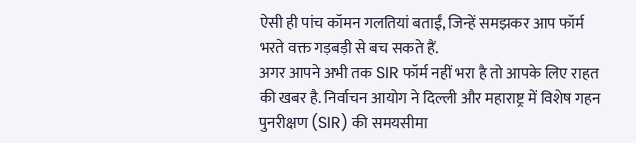ऐसी ही पांच कॉमन गलतियां बताईं, जिन्हें समझकर आप फॉर्म भरते वक्त गड़बड़ी से बच सकते हैं.
अगर आपने अभी तक SIR फॉर्म नहीं भरा है तो आपके लिए राहत की खबर है. निर्वाचन आयोग ने दिल्ली और महाराष्ट्र में विशेष गहन पुनरीक्षण (SIR) की समयसीमा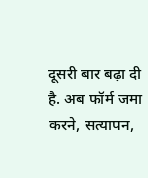दूसरी बार बढ़ा दी है. अब फॉर्म जमा करने, सत्यापन,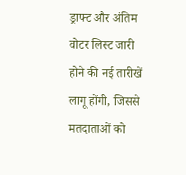ड्राफ्ट और अंतिम वोटर लिस्ट जारी होने की नई तारीखें लागू होंगी, जिससे मतदाताओं को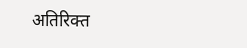अतिरिक्त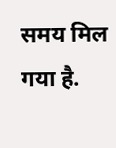समय मिल गया है.